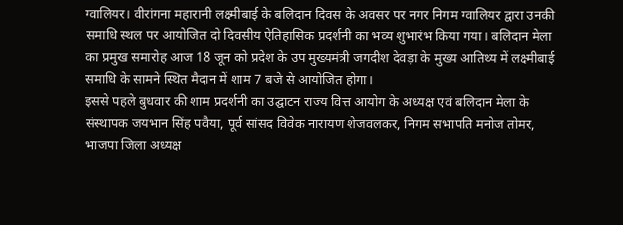ग्वालियर। वीरांगना महारानी लक्ष्मीबाई के बलिदान दिवस के अवसर पर नगर निगम ग्वालियर द्वारा उनकी समाधि स्थल पर आयोजित दो दिवसीय ऐतिहासिक प्रदर्शनी का भव्य शुभारंभ किया गया। बलिदान मेला का प्रमुख समारोह आज 18 जून को प्रदेश के उप मुख्यमंत्री जगदीश देवड़ा के मुख्य आतिथ्य में लक्ष्मीबाई समाधि के सामने स्थित मैदान में शाम 7 बजे से आयोजित होगा।
इससे पहले बुधवार की शाम प्रदर्शनी का उद्घाटन राज्य वित्त आयोग के अध्यक्ष एवं बलिदान मेला के संस्थापक जयभान सिंह पवैया, पूर्व सांसद विवेक नारायण शेजवलकर, निगम सभापति मनोज तोमर, भाजपा जिला अध्यक्ष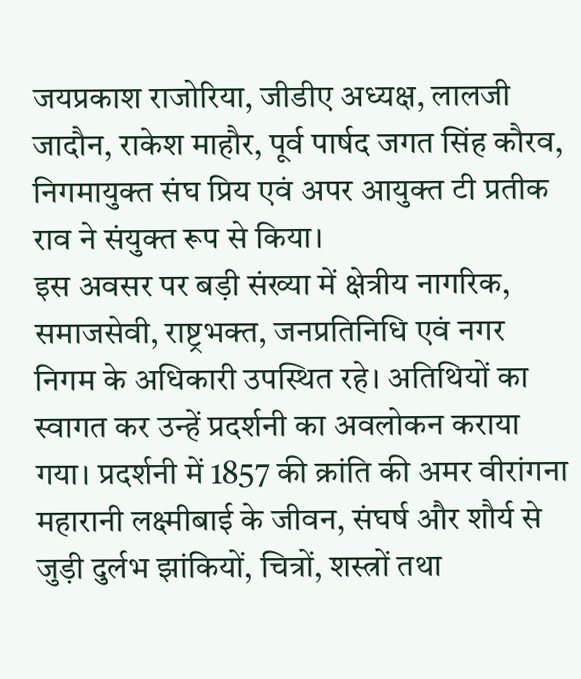जयप्रकाश राजोरिया, जीडीए अध्यक्ष, लालजी जादौन, राकेश माहौर, पूर्व पार्षद जगत सिंह कौरव, निगमायुक्त संघ प्रिय एवं अपर आयुक्त टी प्रतीक राव ने संयुक्त रूप से किया।
इस अवसर पर बड़ी संख्या में क्षेत्रीय नागरिक, समाजसेवी, राष्ट्रभक्त, जनप्रतिनिधि एवं नगर निगम के अधिकारी उपस्थित रहे। अतिथियों का स्वागत कर उन्हें प्रदर्शनी का अवलोकन कराया गया। प्रदर्शनी में 1857 की क्रांति की अमर वीरांगना महारानी लक्ष्मीबाई के जीवन, संघर्ष और शौर्य से जुड़ी दुर्लभ झांकियों, चित्रों, शस्त्रों तथा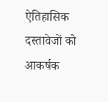ऐतिहासिक दस्तावेजों को आकर्षक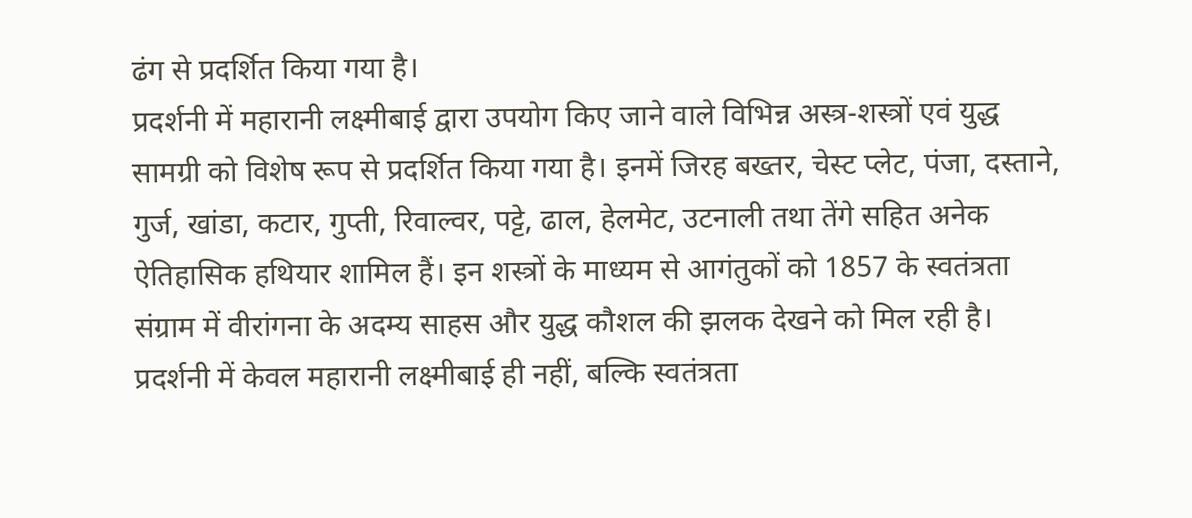ढंग से प्रदर्शित किया गया है।
प्रदर्शनी में महारानी लक्ष्मीबाई द्वारा उपयोग किए जाने वाले विभिन्न अस्त्र-शस्त्रों एवं युद्ध सामग्री को विशेष रूप से प्रदर्शित किया गया है। इनमें जिरह बख्तर, चेस्ट प्लेट, पंजा, दस्ताने, गुर्ज, खांडा, कटार, गुप्ती, रिवाल्वर, पट्टे, ढाल, हेलमेट, उटनाली तथा तेंगे सहित अनेक ऐतिहासिक हथियार शामिल हैं। इन शस्त्रों के माध्यम से आगंतुकों को 1857 के स्वतंत्रता संग्राम में वीरांगना के अदम्य साहस और युद्ध कौशल की झलक देखने को मिल रही है।
प्रदर्शनी में केवल महारानी लक्ष्मीबाई ही नहीं, बल्कि स्वतंत्रता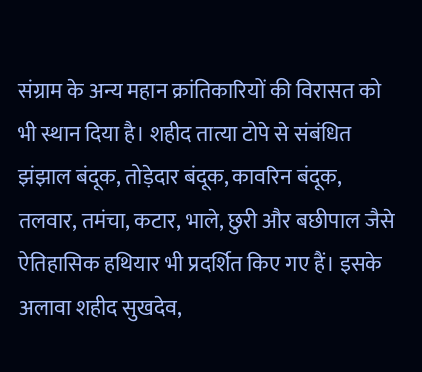संग्राम के अन्य महान क्रांतिकारियों की विरासत को भी स्थान दिया है। शहीद तात्या टोपे से संबंधित झंझाल बंदूक, तोड़ेदार बंदूक, कावरिन बंदूक, तलवार, तमंचा, कटार, भाले, छुरी और बछीपाल जैसे ऐतिहासिक हथियार भी प्रदर्शित किए गए हैं। इसके अलावा शहीद सुखदेव,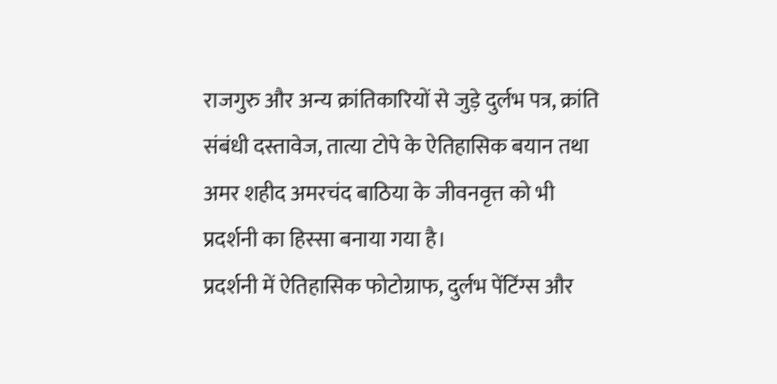राजगुरु और अन्य क्रांतिकारियों से जुड़े दुर्लभ पत्र, क्रांति संबंधी दस्तावेज, तात्या टोपे के ऐतिहासिक बयान तथा अमर शहीद अमरचंद बाठिया के जीवनवृत्त को भी प्रदर्शनी का हिस्सा बनाया गया है।
प्रदर्शनी में ऐतिहासिक फोटोग्राफ, दुर्लभ पेंटिंग्स और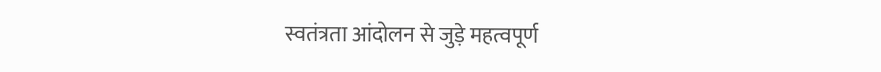स्वतंत्रता आंदोलन से जुड़े महत्वपूर्ण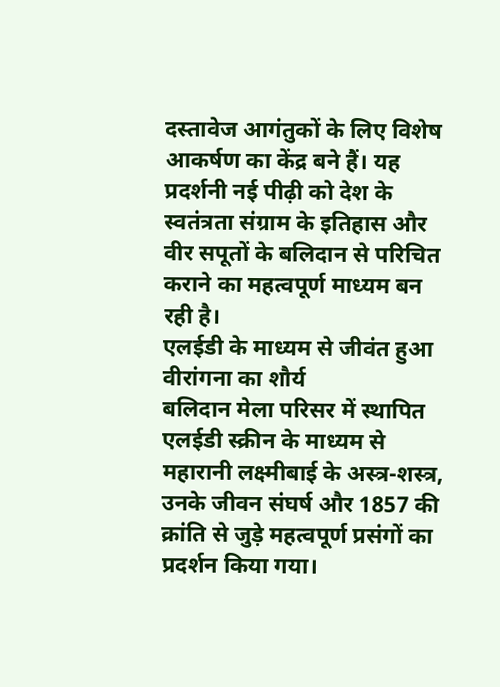दस्तावेज आगंतुकों के लिए विशेष आकर्षण का केंद्र बने हैं। यह प्रदर्शनी नई पीढ़ी को देश के स्वतंत्रता संग्राम के इतिहास और वीर सपूतों के बलिदान से परिचित कराने का महत्वपूर्ण माध्यम बन रही है।
एलईडी के माध्यम से जीवंत हुआ वीरांगना का शौर्य
बलिदान मेला परिसर में स्थापित एलईडी स्क्रीन के माध्यम से महारानी लक्ष्मीबाई के अस्त्र-शस्त्र, उनके जीवन संघर्ष और 1857 की क्रांति से जुड़े महत्वपूर्ण प्रसंगों का प्रदर्शन किया गया।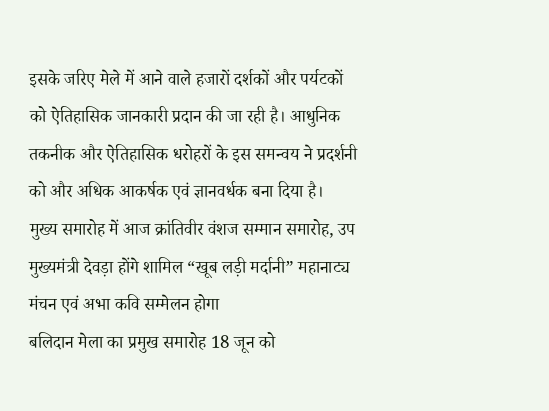इसके जरिए मेले में आने वाले हजारों दर्शकों और पर्यटकों को ऐतिहासिक जानकारी प्रदान की जा रही है। आधुनिक तकनीक और ऐतिहासिक धरोहरों के इस समन्वय ने प्रदर्शनी को और अधिक आकर्षक एवं ज्ञानवर्धक बना दिया है।
मुख्य समारोह में आज क्रांतिवीर वंशज सम्मान समारोह, उप मुख्यमंत्री देवड़ा होंगे शामिल “खूब लड़ी मर्दानी” महानाट्य मंचन एवं अभा कवि सम्मेलन होगा
बलिदान मेला का प्रमुख समारोह 18 जून को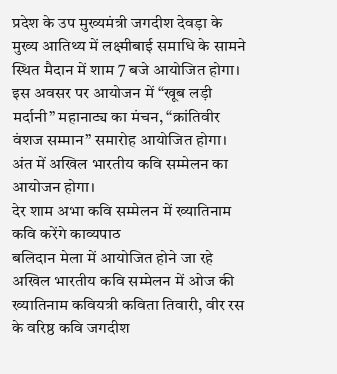प्रदेश के उप मुख्यमंत्री जगदीश देवड़ा के मुख्य आतिथ्य में लक्ष्मीबाई समाधि के सामने स्थित मैदान में शाम 7 बजे आयोजित होगा। इस अवसर पर आयोजन में “खूब लड़ी मर्दानी” महानाट्य का मंचन, “क्रांतिवीर वंशज सम्मान” समारोह आयोजित होगा। अंत में अखिल भारतीय कवि सम्मेलन का आयोजन होगा।
देर शाम अभा कवि सम्मेलन में ख्यातिनाम कवि करेंगे काव्यपाठ
बलिदान मेला में आयोजित होने जा रहे अखिल भारतीय कवि सम्मेलन में ओज की ख्यातिनाम कवियत्री कविता तिवारी, वीर रस के वरिष्ठ कवि जगदीश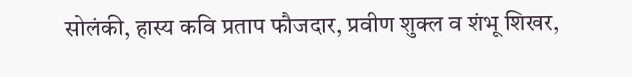सोलंकी, हास्य कवि प्रताप फौजदार, प्रवीण शुक्ल व शंभू शिखर,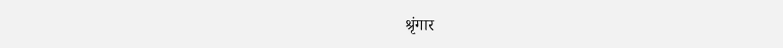श्रृंगार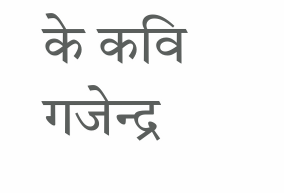के कवि गजेन्द्र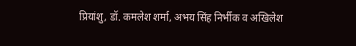प्रियांशु, डॉ. कमलेश शर्मा, अभय सिंह निर्भीक व अखिलेश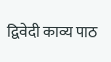द्विवेदी काव्य पाठ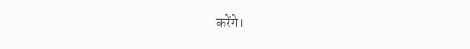करेंगे।